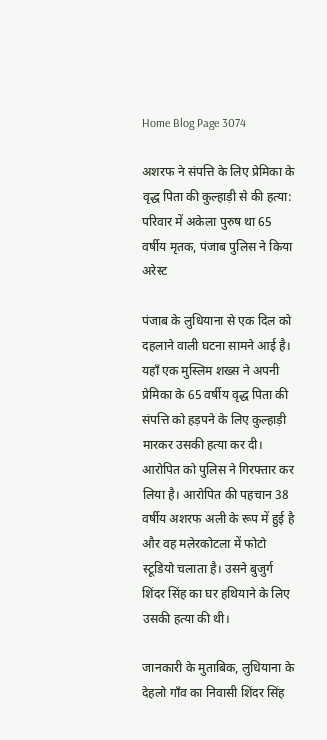Home Blog Page 3074

अशरफ ने संपत्ति के लिए प्रेमिका के वृद्ध पिता की कुल्हाड़ी से की हत्या: परिवार में अकेला पुरुष था 65 वर्षीय मृतक, पंजाब पुलिस ने किया अरेस्ट

पंजाब के लुधियाना से एक दिल को दहलाने वाली घटना सामने आई है। यहाँ एक मुस्लिम शख्स ने अपनी प्रेमिका के 65 वर्षीय वृद्ध पिता की संपत्ति को हड़पने के लिए कुल्हाड़ी मारकर उसकी हत्या कर दी। आरोपित को पुलिस ने गिरफ्तार कर लिया है। आरोपित की पहचान 38 वर्षीय अशरफ अली के रूप में हुई है और वह मलेरकोटला में फोटो स्टूडियो चलाता है। उसने बुजुर्ग शिंदर सिंह का घर हथियाने के लिए उसकी हत्या की थी।

जानकारी के मुताबिक, लुधियाना के देहलो गाँव का निवासी शिंदर सिंह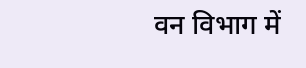वन विभाग में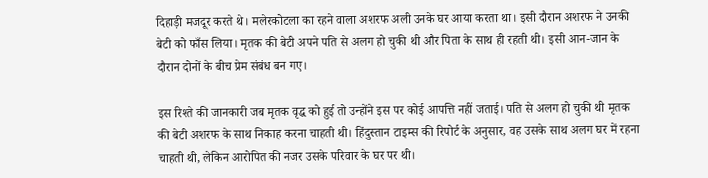दिहाड़ी मजदूर करते थे। मलेरकोटला का रहने वाला अशरफ अली उनके घर आया करता था। इसी दौरान अशरफ ने उनकी बेटी को फाँस लिया। मृतक की बेटी अपने पति से अलग हो चुकी थी और पिता के साथ ही रहती थी। इसी आन-जान के दौरान दोनों के बीच प्रेम संबंध बन गए।

इस रिश्ते की जानकारी जब मृतक वृद्ध को हुई तो उन्होंने इस पर कोई आपत्ति नहीं जताई। पति से अलग हो चुकी थी मृतक की बेटी अशरफ के साथ निकाह करना चाहती थी। हिंदुस्तान टाइम्स की रिपोर्ट के अनुसार, वह उसके साथ अलग घर में रहना चाहती थी, लेकिन आरोपित की नजर उसके परिवार के घर पर थी।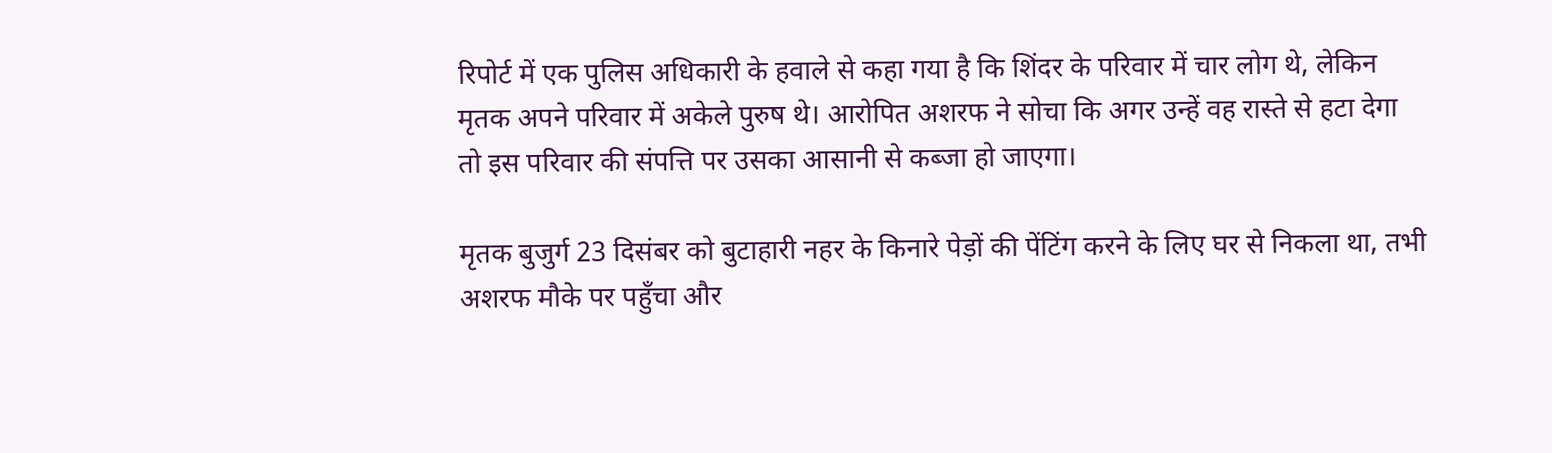रिपोर्ट में एक पुलिस अधिकारी के हवाले से कहा गया है कि शिंदर के परिवार में चार लोग थे, लेकिन मृतक अपने परिवार में अकेले पुरुष थे। आरोपित अशरफ ने सोचा कि अगर उन्हें वह रास्ते से हटा देगा तो इस परिवार की संपत्ति पर उसका आसानी से कब्जा हो जाएगा।

मृतक बुजुर्ग 23 दिसंबर को बुटाहारी नहर के किनारे पेड़ों की पेंटिंग करने के लिए घर से निकला था, तभी अशरफ मौके पर पहुँचा और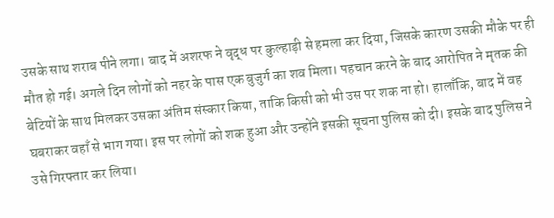उसके साथ शराब पीने लगा। बाद में अशरफ ने वृद्ध पर कुल्हाड़ी से हमला कर दिया, जिसके कारण उसकी मौके पर ही मौत हो गई। अगले दिन लोगों को नहर के पास एक बुजुर्ग का शव मिला। पहचान करने के बाद आरोपित ने मृतक की बेटियों के साथ मिलकर उसका अंतिम संस्कार किया, ताकि किसी को भी उस पर शक ना हो। हालाँकि, बाद में वह घबराकर वहाँ से भाग गया। इस पर लोगों को शक हुआ और उन्होंने इसकी सूचना पुलिस को दी। इसके बाद पुलिस ने उसे गिरफ्तार कर लिया।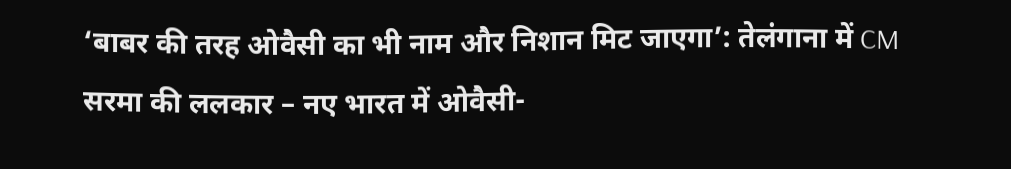‘बाबर की तरह ओवैसी का भी नाम और निशान मिट जाएगा’: तेलंगाना में CM सरमा की ललकार – नए भारत में ओवैसी-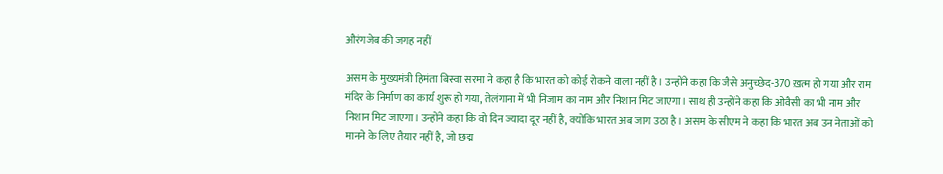औरंगजेब की जगह नहीं

असम के मुख्यमंत्री हिमंता बिस्वा सरमा ने कहा है कि भारत को कोई रोकने वाला नहीं है। उन्होंने कहा कि जैसे अनुच्छेद-370 ख़त्म हो गया और राम मंदिर के निर्माण का कार्य शुरू हो गया, तेलंगाना में भी निजाम का नाम और निशान मिट जाएगा। साथ ही उन्होंने कहा कि ओवैसी का भी नाम और निशान मिट जाएगा। उन्होंने कहा कि वो दिन ज्यादा दूर नहीं है, क्योंकि भारत अब जाग उठा है। असम के सीएम ने कहा कि भारत अब उन नेताओं को मानने के लिए तैयार नहीं है, जो छद्म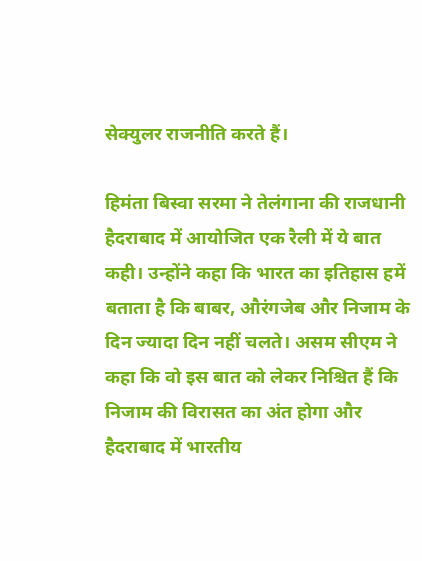सेक्युलर राजनीति करते हैं।

हिमंता बिस्वा सरमा ने तेलंगाना की राजधानी हैदराबाद में आयोजित एक रैली में ये बात कही। उन्होंने कहा कि भारत का इतिहास हमें बताता है कि बाबर, औरंगजेब और निजाम के दिन ज्यादा दिन नहीं चलते। असम सीएम ने कहा कि वो इस बात को लेकर निश्चित हैं कि निजाम की विरासत का अंत होगा और हैदराबाद में भारतीय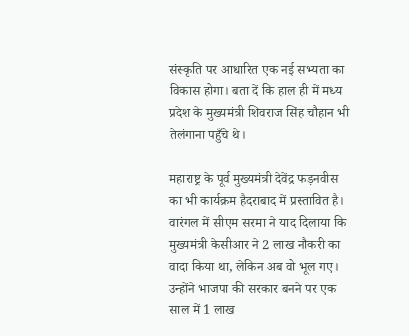संस्कृति पर आधारित एक नई सभ्यता का विकास होगा। बता दें कि हाल ही में मध्य प्रदेश के मुख्यमंत्री शिवराज सिंह चौहान भी तेलंगाना पहुँचे थे।

महाराष्ट्र के पूर्व मुख्यमंत्री देवेंद्र फड़नवीस का भी कार्यक्रम हैदराबाद में प्रस्तावित है। वारंगल में सीएम सरमा ने याद दिलाया कि मुख्यमंत्री केसीआर ने 2 लाख नौकरी का वादा किया था, लेकिन अब वो भूल गए। उन्होंने भाजपा की सरकार बनने पर एक साल में 1 लाख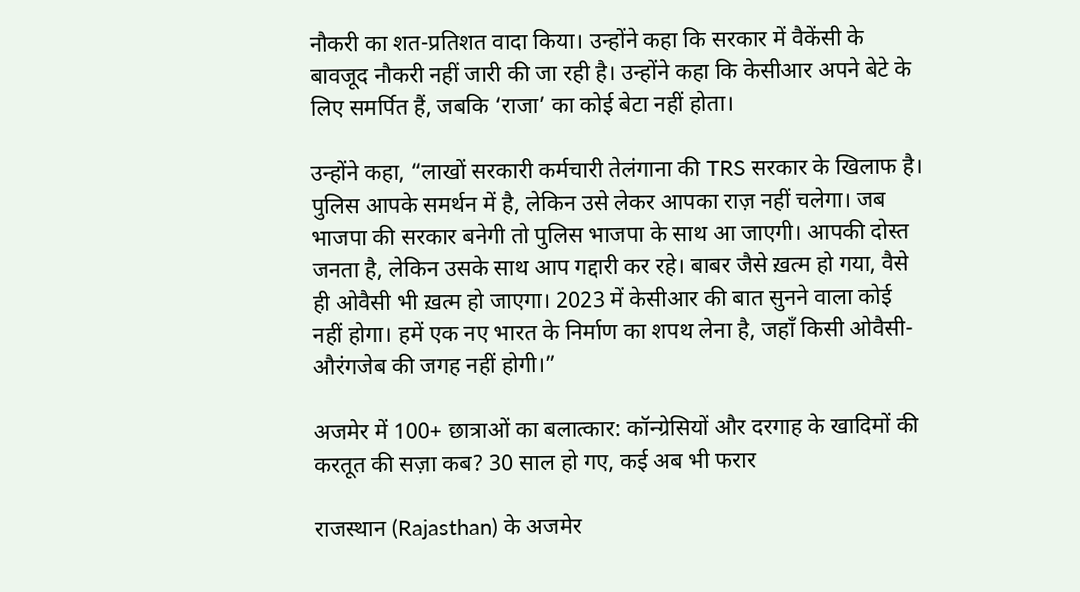नौकरी का शत-प्रतिशत वादा किया। उन्होंने कहा कि सरकार में वैकेंसी के बावजूद नौकरी नहीं जारी की जा रही है। उन्होंने कहा कि केसीआर अपने बेटे के लिए समर्पित हैं, जबकि ‘राजा’ का कोई बेटा नहीं होता।

उन्होंने कहा, “लाखों सरकारी कर्मचारी तेलंगाना की TRS सरकार के खिलाफ है। पुलिस आपके समर्थन में है, लेकिन उसे लेकर आपका राज़ नहीं चलेगा। जब भाजपा की सरकार बनेगी तो पुलिस भाजपा के साथ आ जाएगी। आपकी दोस्त जनता है, लेकिन उसके साथ आप गद्दारी कर रहे। बाबर जैसे ख़त्म हो गया, वैसे ही ओवैसी भी ख़त्म हो जाएगा। 2023 में केसीआर की बात सुनने वाला कोई नहीं होगा। हमें एक नए भारत के निर्माण का शपथ लेना है, जहाँ किसी ओवैसी-औरंगजेब की जगह नहीं होगी।”

अजमेर में 100+ छात्राओं का बलात्कार: कॉन्ग्रेसियों और दरगाह के खादिमों की करतूत की सज़ा कब? 30 साल हो गए, कई अब भी फरार

राजस्थान (Rajasthan) के अजमेर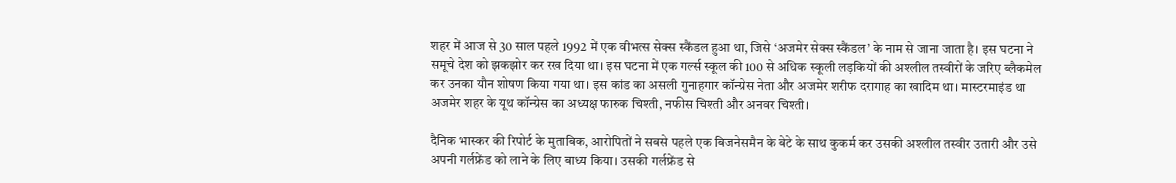शहर में आज से 30 साल पहले 1992 में एक वीभत्स सेक्स स्कैंडल हुआ था, जिसे ‘अजमेर सेक्स स्कैंडल’ के नाम से जाना जाता है। इस घटना ने समूचे देश को झकझोर कर रख दिया था। इस घटना में एक गर्ल्स स्कूल की 100 से अधिक स्कूली लड़कियों की अश्लील तस्वीरों के जरिए ब्लैकमेल कर उनका यौन शोषण किया गया था। इस कांड का असली गुनाहगार कॉन्ग्रेस नेता और अजमेर शरीफ दरागाह का खादिम था। मास्टरमाइंड था अजमेर शहर के यूथ कॉन्ग्रेस का अध्यक्ष फारुक चिश्ती, नफीस चिश्ती और अनवर चिश्ती।

दैनिक भास्कर की रिपोर्ट के मुताबिक, आरोपितों ने सबसे पहले एक बिजनेसमैन के बेटे के साथ कुकर्म कर उसकी अश्लील तस्वीर उतारी और उसे अपनी गर्लफ्रेंड को लाने के लिए बाध्य किया। उसकी गर्लफ्रेंड से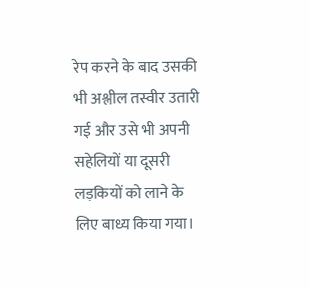रेप करने के बाद उसकी भी अश्लील तस्वीर उतारी गई और उसे भी अपनी सहेलियों या दूसरी लड़कियों को लाने के लिए बाध्य किया गया।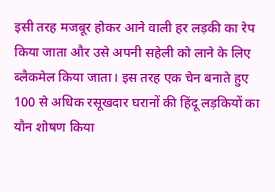इसी तरह मजबूर होकर आने वाली हर लड़की का रेप किया जाता और उसे अपनी सहेली को लाने के लिए ब्लैकमेल किया जाता। इस तरह एक चेन बनाते हुए 100 से अधिक रसूखदार घरानों की हिंदू लड़कियों का यौन शोषण किया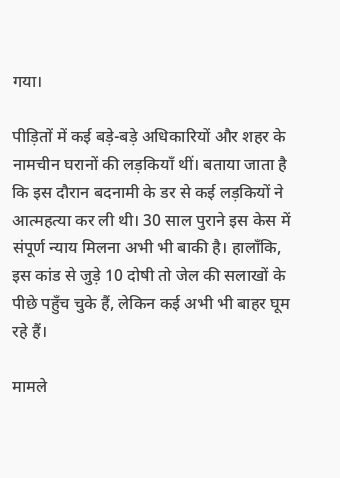गया।

पीड़ितों में कई बड़े-बड़े अधिकारियों और शहर के नामचीन घरानों की लड़कियाँ थीं। बताया जाता है कि इस दौरान बदनामी के डर से कई लड़कियों ने आत्महत्या कर ली थी। 30 साल पुराने इस केस में संपूर्ण न्याय मिलना अभी भी बाकी है। हालाँकि, इस कांड से जुड़े 10 दोषी तो जेल की सलाखों के पीछे पहुँच चुके हैं, लेकिन कई अभी भी बाहर घूम रहे हैं।

मामले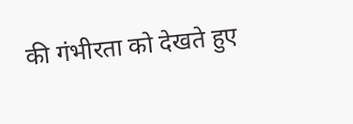की गंभीरता को देखते हुए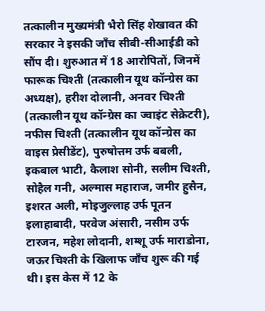तत्कालीन मुख्यमंत्री भैरो सिंह शेखावत की सरकार ने इसकी जाँच सीबी-सीआईडी को सौंप दी। शुरुआत में 18 आरोपितों, जिनमें फारूक चिश्ती (तत्कालीन यूथ कॉन्ग्रेस का अध्यक्ष), हरीश दोलानी, अनवर चिश्ती (तत्कालीन यूथ कॉन्ग्रेस का ज्वाइंट सेक्रेटरी), नफीस चिश्ती (तत्कालीन यूथ कॉन्ग्रेस का वाइस प्रेसीडेंट), पुरुषोत्तम उर्फ बबली, इकबाल भाटी, कैलाश सोनी, सलीम चिश्ती, सोहैल गनी, अल्मास महाराज, जमीर हुसैन, इशरत अली, मोइजुल्लाह उर्फ पूतन इलाहाबादी, परवेज अंसारी, नसीम उर्फ टारजन, महेश लोदानी, शम्शू उर्फ माराडोना, जऊर चिश्ती के खिलाफ जाँच शुरू की गई थी। इस केस में 12 के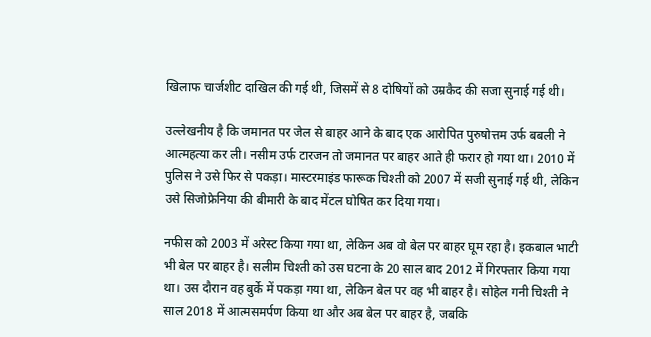खिलाफ चार्जशीट दाखिल की गई थी, जिसमें से 8 दोषियों को उम्रकैद की सजा सुनाई गई थी।

उल्लेखनीय है कि जमानत पर जेल से बाहर आने के बाद एक आरोपित पुरुषोत्तम उर्फ बबली ने आत्महत्या कर ली। नसीम उर्फ टारजन तो जमानत पर बाहर आते ही फरार हो गया था। 2010 में पुलिस ने उसे फिर से पकड़ा। मास्टरमाइंड फारूक चिश्ती को 2007 में सजी सुनाई गई थी, लेकिन उसे सिजोफ्रेनिया की बीमारी के बाद मेंटल घोषित कर दिया गया।

नफीस को 2003 में अरेस्ट किया गया था, लेकिन अब वो बेल पर बाहर घूम रहा है। इकबाल भाटी भी बेल पर बाहर है। सलीम चिश्ती को उस घटना के 20 साल बाद 2012 में गिरफ्तार किया गया था। उस दौरान वह बुर्के में पकड़ा गया था, लेकिन बेल पर वह भी बाहर है। सोहेल गनी चिश्ती ने साल 2018 में आत्मसमर्पण किया था और अब बेल पर बाहर है, जबकि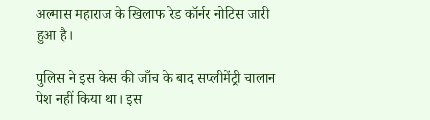अल्मास महाराज के खिलाफ रेड कॉर्नर नोटिस जारी हुआ है।

पुलिस ने इस केस की जाँच के बाद सप्लीमेंट्री चालान पेश नहीं किया था। इस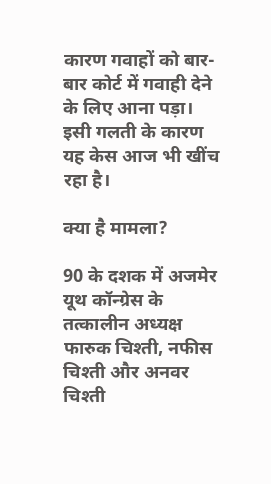कारण गवाहों को बार-बार कोर्ट में गवाही देने के लिए आना पड़ा। इसी गलती के कारण यह केस आज भी खींच रहा है।

क्या है मामला?

90 के दशक में अजमेर यूथ कॉन्ग्रेस के तत्कालीन अध्यक्ष फारुक चिश्ती, नफीस चिश्ती और अनवर चिश्ती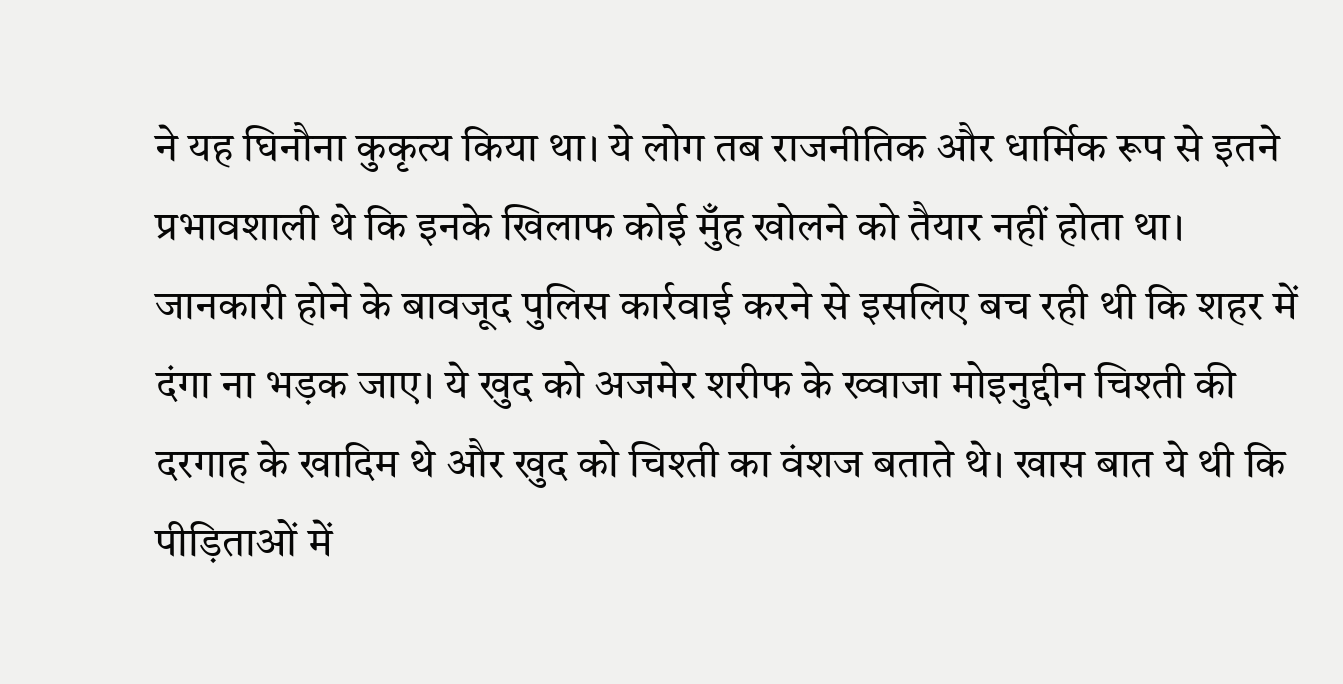ने यह घिनौना कुकृत्य किया था। ये लोग तब राजनीतिक और धार्मिक रूप से इतने प्रभावशाली थे कि इनके खिलाफ कोई मुँह खोलने को तैयार नहीं होता था। जानकारी होने के बावजूद पुलिस कार्रवाई करने से इसलिए बच रही थी कि शहर में दंगा ना भड़क जाए। ये खुद को अजमेर शरीफ के ख्वाजा मोइनुद्दीन चिश्ती की दरगाह के खादिम थे और खुद को चिश्ती का वंशज बताते थे। खास बात ये थी कि पीड़िताओं में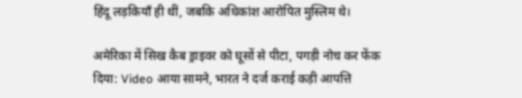हिंदू लड़कियाँ ही थीं, जबकि अधिकांश आरोपित मुस्लिम थे।

अमेरिका में सिख कैब ड्राइवर को घूसों से पीटा, पगड़ी नोच कर फेंक दिया: Video आया सामने, भारत ने दर्ज कराई कड़ी आपत्ति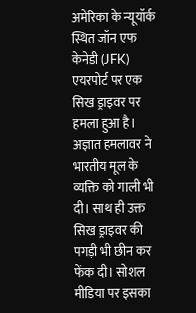अमेरिका के न्यूयॉर्क स्थित जॉन एफ केनेडी (JFK) एयरपोर्ट पर एक सिख ड्राइवर पर हमला हुआ है। अज्ञात हमलावर ने भारतीय मूल के व्यक्ति को गाली भी दी। साथ ही उक्त सिख ड्राइवर की पगड़ी भी छीन कर फेंक दी। सोशल मीडिया पर इसका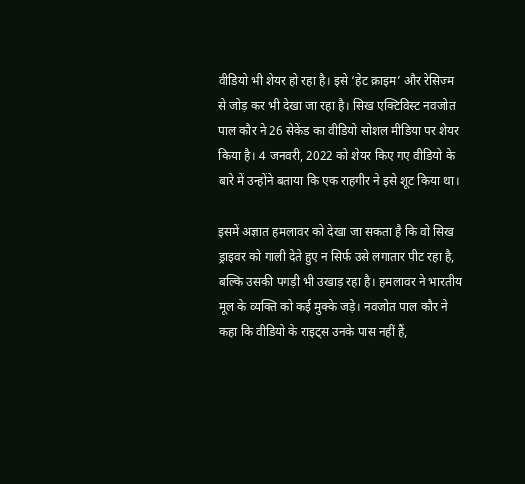वीडियो भी शेयर हो रहा है। इसे ‘हेट क्राइम’ और रेसिज्म से जोड़ कर भी देखा जा रहा है। सिख एक्टिविस्ट नवजोत पाल कौर ने 26 सेकेंड का वीडियो सोशल मीडिया पर शेयर किया है। 4 जनवरी, 2022 को शेयर किए गए वीडियो के बारे में उन्होंने बताया कि एक राहगीर ने इसे शूट किया था।

इसमें अज्ञात हमलावर को देखा जा सकता है कि वो सिख ड्राइवर को गाली देते हुए न सिर्फ उसे लगातार पीट रहा है, बल्कि उसकी पगड़ी भी उखाड़ रहा है। हमलावर ने भारतीय मूल के व्यक्ति को कई मुक्के जड़े। नवजोत पाल कौर ने कहा कि वीडियो के राइट्स उनके पास नहीं हैं,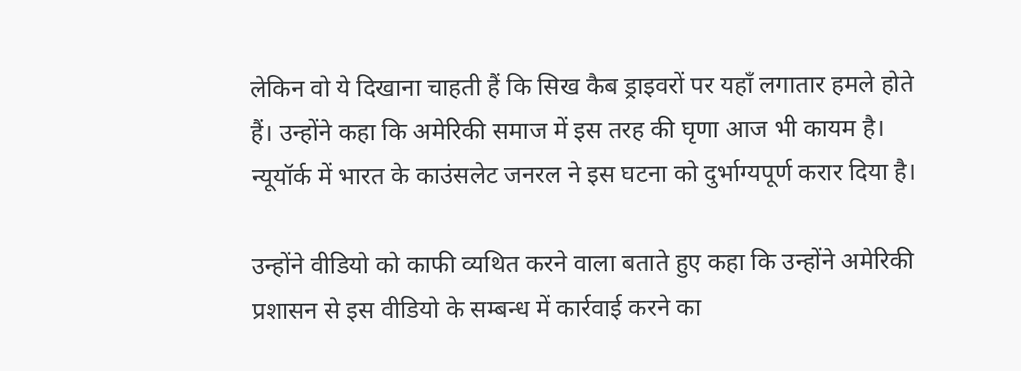लेकिन वो ये दिखाना चाहती हैं कि सिख कैब ड्राइवरों पर यहाँ लगातार हमले होते हैं। उन्होंने कहा कि अमेरिकी समाज में इस तरह की घृणा आज भी कायम है। न्यूयॉर्क में भारत के काउंसलेट जनरल ने इस घटना को दुर्भाग्यपूर्ण करार दिया है।

उन्होंने वीडियो को काफी व्यथित करने वाला बताते हुए कहा कि उन्होंने अमेरिकी प्रशासन से इस वीडियो के सम्बन्ध में कार्रवाई करने का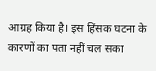आग्रह किया है। इस हिंसक घटना के कारणों का पता नहीं चल सका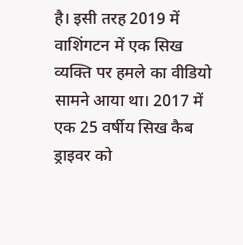है। इसी तरह 2019 में वाशिंगटन में एक सिख व्यक्ति पर हमले का वीडियो सामने आया था। 2017 में एक 25 वर्षीय सिख कैब ड्राइवर को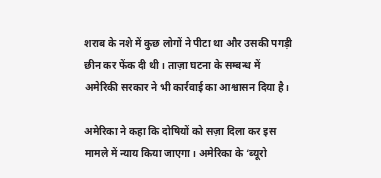शराब के नशे में कुछ लोगों ने पीटा था और उसकी पगड़ी छीन कर फेंक दी थी। ताज़ा घटना के सम्बन्ध में अमेरिकी सरकार ने भी कार्रवाई का आश्वासन दिया है।

अमेरिका ने कहा कि दोषियों को सज़ा दिला कर इस मामले में न्याय किया जाएगा। अमेरिका के ‘ब्यूरो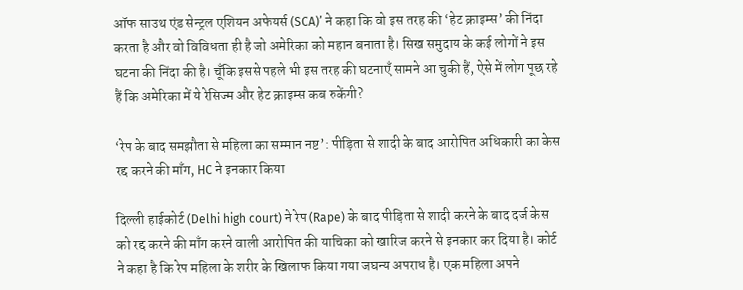ऑफ साउथ एंड सेन्ट्रल एशियन अफेयर्स (SCA)’ ने कहा कि वो इस तरह की ‘हेट क्राइम्स’ की निंदा करता है और वो विविधता ही है जो अमेरिका को महान बनाता है। सिख समुदाय के कई लोगों ने इस घटना की निंदा की है। चूँकि इससे पहले भी इस तरह की घटनाएँ सामने आ चुकी हैं, ऐसे में लोग पूछ रहे हैं कि अमेरिका में ये रेसिज्म और हेट क्राइम्स कब रुकेंगी?

‘रेप के बाद समझौता से महिला का सम्मान नष्ट’: पीड़िता से शादी के बाद आरोपित अधिकारी का केस रद्द करने की माँग, HC ने इनकार किया

दिल्ली हाईकोर्ट (Delhi high court) ने रेप (Rape) के बाद पीड़िता से शादी करने के बाद दर्ज केस को रद्द करने की माँग करने वाली आरोपित की याचिका को खारिज करने से इनकार कर दिया है। कोर्ट ने कहा है कि रेप महिला के शरीर के खिलाफ किया गया जघन्य अपराध है। एक महिला अपने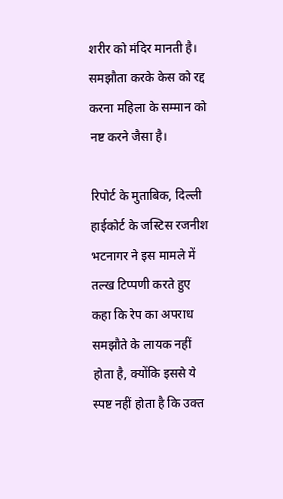शरीर को मंदिर मानती है। समझौता करके केस को रद्द करना महिला के सम्मान को नष्ट करने जैसा है।

रिपोर्ट के मुताबिक, दिल्ली हाईकोर्ट के जस्टिस रजनीश भटनागर ने इस मामले में तल्ख टिप्पणी करते हुए कहा कि रेप का अपराध समझौते के लायक नहीं होता है, क्योंकि इससे ये स्पष्ट नहीं होता है कि उक्त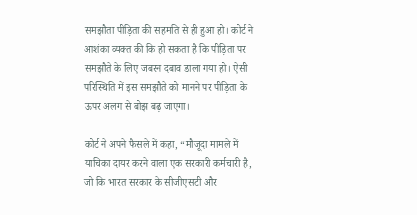समझौता पीड़िता की सहमति से ही हुआ हो। कोर्ट ने आशंका व्यक्त की कि हो सकता है कि पीड़िता पर समझौते के लिए जबरन दबाव डाला गया हो। ऐसी परिस्थिति में इस समझौते को मानने पर पीड़िता के ऊपर अलग से बोझ बढ़ जाएगा।

कोर्ट ने अपने फैसले में कहा, “मौजूदा मामले में याचिका दायर करने वाला एक सरकारी कर्मचारी है, जो कि भारत सरकार के सीजीएसटी और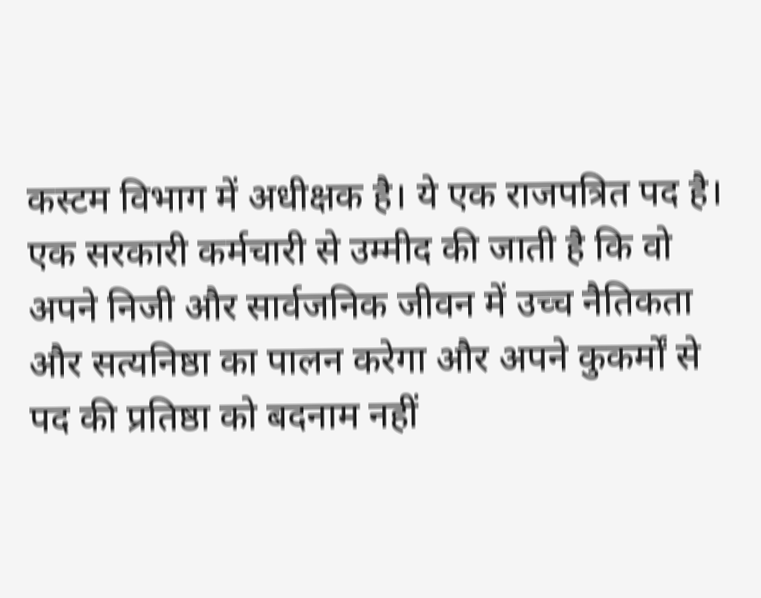कस्टम विभाग में अधीक्षक है। ये एक राजपत्रित पद है। एक सरकारी कर्मचारी से उम्मीद की जाती है कि वो अपने निजी और सार्वजनिक जीवन में उच्च नैतिकता और सत्यनिष्ठा का पालन करेगा और अपने कुकर्मों से पद की प्रतिष्ठा को बदनाम नहीं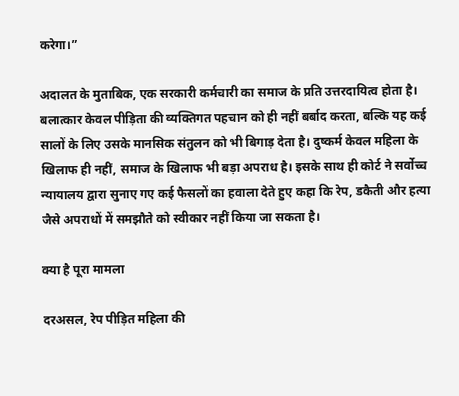करेगा।”

अदालत के मुताबिक, एक सरकारी कर्मचारी का समाज के प्रति उत्तरदायित्व होता है। बलात्कार केवल पीड़िता की व्यक्तिगत पहचान को ही नहीं बर्बाद करता, बल्कि यह कई सालों के लिए उसके मानसिक संतुलन को भी बिगाड़ देता है। दुष्कर्म केवल महिला के खिलाफ ही नहीं, समाज के खिलाफ भी बड़ा अपराध है। इसके साथ ही कोर्ट ने सर्वोच्च न्यायालय द्वारा सुनाए गए कई फैसलों का हवाला देते हुए कहा कि रेप, डकैती और हत्या जैसे अपराधों में समझौते को स्वीकार नहीं किया जा सकता है।

क्या है पूरा मामला

दरअसल, रेप पीड़ित महिला की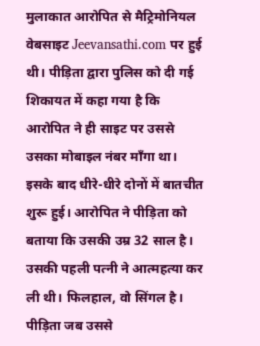मुलाकात आरोपित से मैट्रिमोनियल वेबसाइट Jeevansathi.com पर हुई थी। पीड़िता द्वारा पुलिस को दी गई शिकायत में कहा गया है कि आरोपित ने ही साइट पर उससे उसका मोबाइल नंबर माँगा था। इसके बाद धीरे-धीरे दोनों में बातचीत शुरू हुई। आरोपित ने पीड़िता को बताया कि उसकी उम्र 32 साल है। उसकी पहली पत्नी ने आत्महत्या कर ली थी। फिलहाल, वो सिंगल है। पीड़िता जब उससे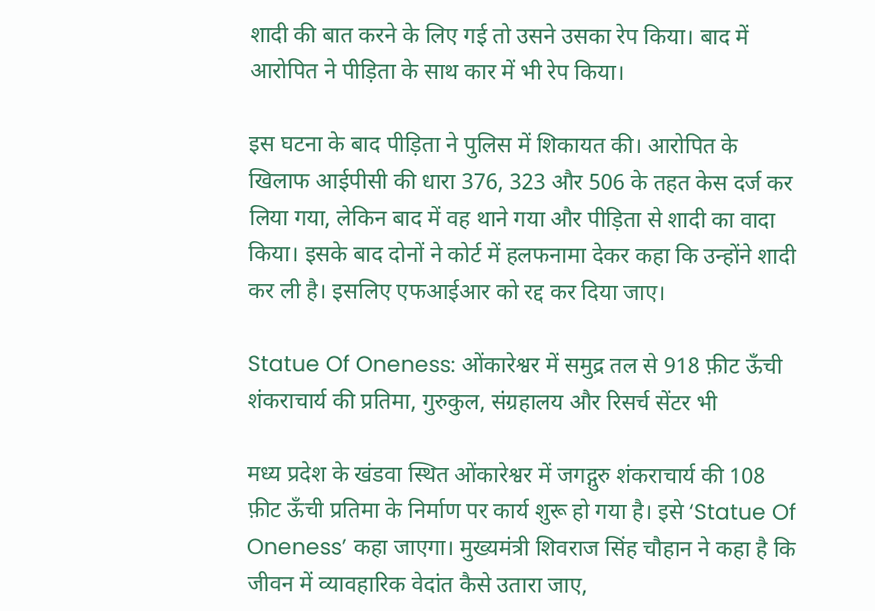शादी की बात करने के लिए गई तो उसने उसका रेप किया। बाद में आरोपित ने पीड़िता के साथ कार में भी रेप किया।

इस घटना के बाद पीड़िता ने पुलिस में शिकायत की। आरोपित के खिलाफ आईपीसी की धारा 376, 323 और 506 के तहत केस दर्ज कर लिया गया, लेकिन बाद में वह थाने गया और पीड़िता से शादी का वादा किया। इसके बाद दोनों ने कोर्ट में हलफनामा देकर कहा कि उन्होंने शादी कर ली है। इसलिए एफआईआर को रद्द कर दिया जाए।

Statue Of Oneness: ओंकारेश्वर में समुद्र तल से 918 फ़ीट ऊँची शंकराचार्य की प्रतिमा, गुरुकुल, संग्रहालय और रिसर्च सेंटर भी

मध्य प्रदेश के खंडवा स्थित ओंकारेश्वर में जगद्गुरु शंकराचार्य की 108 फ़ीट ऊँची प्रतिमा के निर्माण पर कार्य शुरू हो गया है। इसे ‘Statue Of Oneness’ कहा जाएगा। मुख्यमंत्री शिवराज सिंह चौहान ने कहा है कि जीवन में व्यावहारिक वेदांत कैसे उतारा जाए,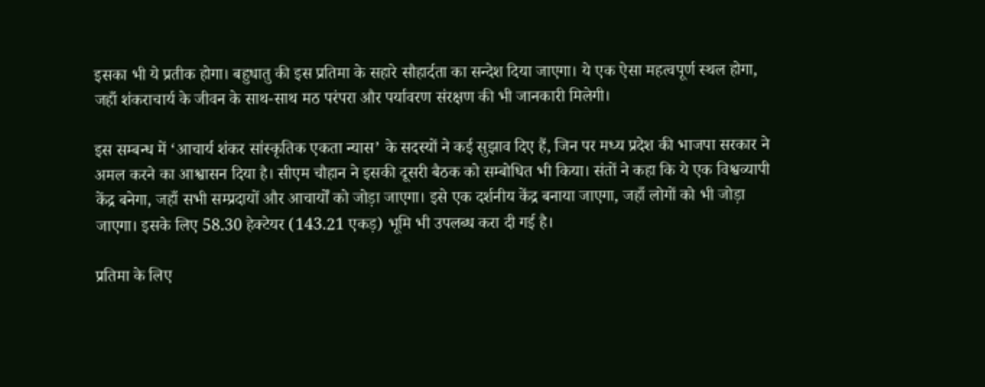इसका भी ये प्रतीक होगा। बहुधातु की इस प्रतिमा के सहारे सौहार्दता का सन्देश दिया जाएगा। ये एक ऐसा महत्वपूर्ण स्थल होगा, जहाँ शंकराचार्य के जीवन के साथ-साथ मठ परंपरा और पर्यावरण संरक्षण की भी जानकारी मिलेगी।

इस सम्बन्ध में ‘आचार्य शंकर सांस्कृतिक एकता न्यास’ के सदस्यों ने कई सुझाव दिए हैं, जिन पर मध्य प्रदेश की भाजपा सरकार ने अमल करने का आश्वासन दिया है। सीएम चौहान ने इसकी दूसरी बैठक को सम्बोधित भी किया। संतों ने कहा कि ये एक विश्वव्यापी केंद्र बनेगा, जहाँ सभी सम्प्रदायों और आचार्यों को जोड़ा जाएगा। इसे एक दर्शनीय केंद्र बनाया जाएगा, जहाँ लोगों को भी जोड़ा जाएगा। इसके लिए 58.30 हेक्टेयर (143.21 एकड़) भूमि भी उपलब्ध करा दी गई है।

प्रतिमा के लिए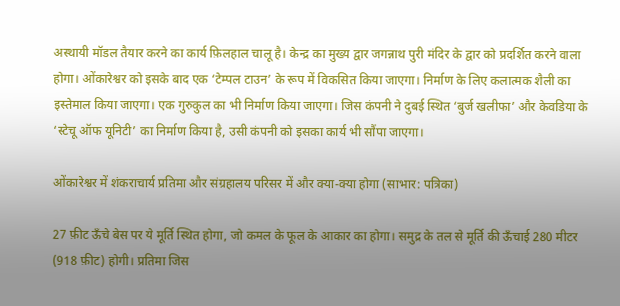अस्थायी मॉडल तैयार करने का कार्य फ़िलहाल चालू है। केन्द्र का मुख्य द्वार जगन्नाथ पुरी मंदिर के द्वार को प्रदर्शित करने वाला होगा। ओंकारेश्वर को इसके बाद एक ‘टेम्पल टाउन’ के रूप में विकसित किया जाएगा। निर्माण के लिए कलात्मक शैली का इस्तेमाल किया जाएगा। एक गुरुकुल का भी निर्माण किया जाएगा। जिस कंपनी ने दुबई स्थित ‘बुर्ज खलीफा’ और केवडिया के ‘स्टेचू ऑफ यूनिटी’ का निर्माण किया है, उसी कंपनी को इसका कार्य भी सौंपा जाएगा।

ओंकारेश्वर में शंकराचार्य प्रतिमा और संग्रहालय परिसर में और क्या-क्या होगा (साभार: पत्रिका)

27 फ़ीट ऊँचे बेस पर ये मूर्ति स्थित होगा, जो कमल के फूल के आकार का होगा। समुद्र के तल से मूर्ति की ऊँचाई 280 मीटर (918 फ़ीट) होगी। प्रतिमा जिस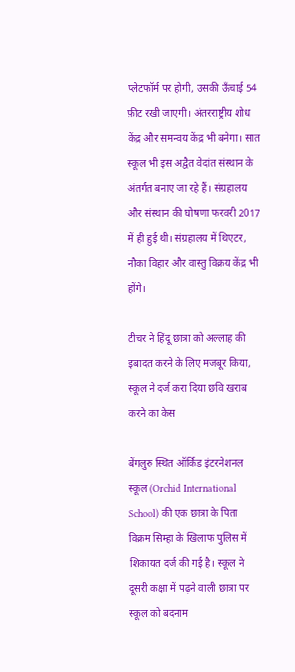प्लेटफॉर्म पर होगी, उसकी ऊँचाई 54 फ़ीट रखी जाएगी। अंतरराष्ट्रीय शोध केंद्र और समन्वय केंद्र भी बनेगा। सात स्कूल भी इस अद्वैत वेदांत संस्थान के अंतर्गत बनाए जा रहे हैं। संग्रहालय और संस्थान की घोषणा फरवरी 2017 में ही हुई थी। संग्रहालय में थिएटर, नौका विहार और वास्तु विक्रय केंद्र भी होंगे।

टीचर ने हिंदू छात्रा को अल्लाह की इबादत करने के लिए मजबूर किया, स्कूल ने दर्ज करा दिया छवि खराब करने का केस

बेंगलुरु स्थित ऑर्किड इंटरनेशनल स्कूल (Orchid International School) की एक छात्रा के पिता विक्रम सिम्हा के खिलाफ पुलिस में शिकायत दर्ज की गई है। स्कूल ने दूसरी कक्षा में पढ़ने वाली छात्रा पर स्कूल को बदनाम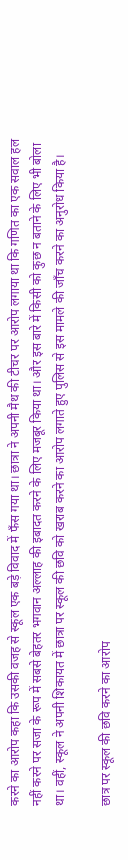करने का आरोप कहा कि उसकी वजह से स्कूल एक बड़े विवाद में फँस गया था। छात्रा ने अपनी मैथ की टीचर पर आरोप लगाया था कि गणित का एक सवाल हल नहीं करने पर सजा के रूप में सबसे बेहतर भगवान अल्लाह की इबादत करने के लिए मजबूर किया था। और इस बारे में किसी को कुछ न बताने के लिए भी बोला था। वहीं, स्कूल ने अपनी शिकायत में छात्रा पर स्कूल की छवि को खराब करने का आरोप लगाते हुए पुलिस से इस मामले की जाँच करने का अनुरोध किया है।

छात्र पर स्कूल की छवि करने का आरोप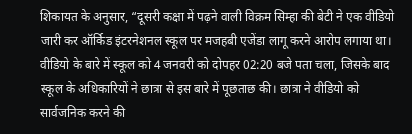शिकायत के अनुसार, “दूसरी कक्षा में पढ़ने वाली विक्रम सिम्हा की बेटी ने एक वीडियो जारी कर ऑर्किड इंटरनेशनल स्कूल पर मजहबी एजेंडा लागू करने आरोप लगाया था। वीडियो के बारे में स्कूल को 4 जनवरी को दोपहर 02:20 बजे पता चला, जिसके बाद स्कूल के अधिकारियों ने छात्रा से इस बारे में पूछताछ की। छात्रा ने वीडियो को सार्वजनिक करने की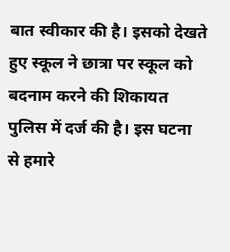बात स्वीकार की है। इसको देखते हुए स्कूल ने छात्रा पर स्कूल को बदनाम करने की शिकायत पुलिस में दर्ज की है। इस घटना से हमारे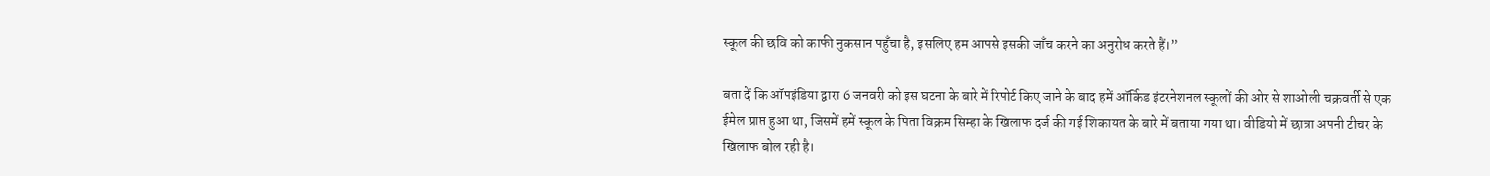स्कूल की छवि को काफी नुकसान पहुँचा है, इसलिए हम आपसे इसकी जाँच करने का अनुरोध करते हैं।”

बता दें कि ऑपइंडिया द्वारा 6 जनवरी को इस घटना के बारे में रिपोर्ट किए जाने के बाद हमें ऑर्किड इंटरनेशनल स्कूलों की ओर से शाओली चक्रवर्ती से एक ईमेल प्राप्त हुआ था, जिसमें हमें स्कूल के पिता विक्रम सिम्हा के खिलाफ दर्ज की गई शिकायत के बारे में बताया गया था। वीडियो में छात्रा अपनी टीचर के खिलाफ बोल रही है।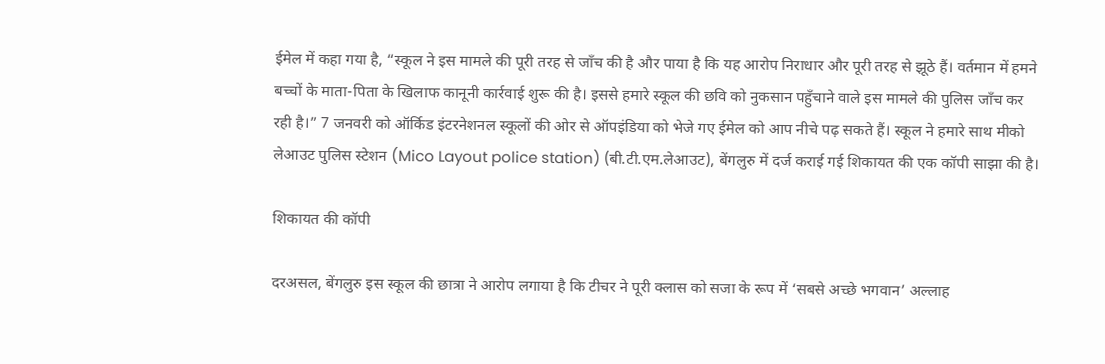ईमेल में कहा गया है, “स्कूल ने इस मामले की पूरी तरह से जाँच की है और पाया है कि यह आरोप निराधार और पूरी तरह से झूठे हैं। वर्तमान में हमने बच्चों के माता-पिता के खिलाफ कानूनी कार्रवाई शुरू की है। इससे हमारे स्कूल की छवि को नुकसान पहुँचाने वाले इस मामले की पुलिस जाँच कर रही है।” 7 जनवरी को ऑर्किड इंटरनेशनल स्कूलों की ओर से ऑपइंडिया को भेजे गए ईमेल को आप नीचे पढ़ सकते हैं। स्कूल ने हमारे साथ मीको लेआउट पुलिस स्टेशन (Mico Layout police station) (बी.टी.एम.लेआउट), बेंगलुरु में दर्ज कराई गई शिकायत की एक कॉपी साझा की है।

शिकायत की कॉपी

दरअसल, बेंगलुरु इस स्कूल की छात्रा ने आरोप लगाया है कि टीचर ने पूरी क्लास को सजा के रूप में ‘सबसे अच्छे भगवान’ अल्लाह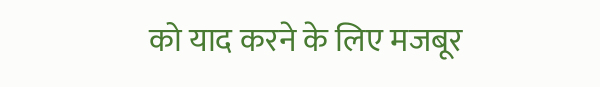को याद करने के लिए मजबूर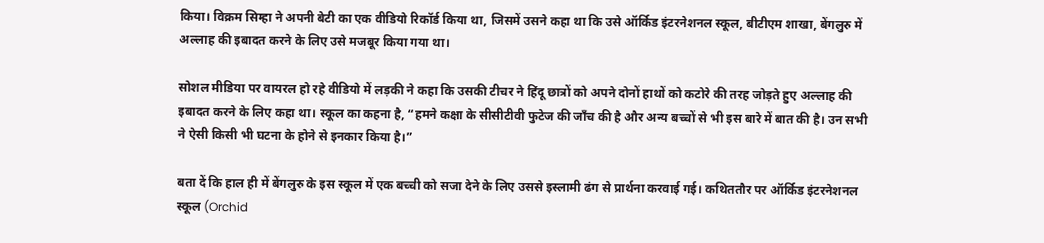किया। विक्रम सिम्हा ने अपनी बेटी का एक वीडियो रिकॉर्ड किया था, जिसमें उसने कहा था कि उसे ऑर्किड इंटरनेशनल स्कूल, बीटीएम शाखा, बेंगलुरु में अल्लाह की इबादत करने के लिए उसे मजबूर किया गया था।

सोशल मीडिया पर वायरल हो रहे वीडियो में लड़की ने कहा कि उसकी टीचर ने हिंदू छात्रों को अपने दोनों हाथों को कटोरे की तरह जोड़ते हुए अल्लाह की इबादत करने के लिए कहा था। स्कूल का कहना है, “हमने कक्षा के सीसीटीवी फुटेज की जाँच की है और अन्य बच्चों से भी इस बारे में बात की है। उन सभी ने ऐसी किसी भी घटना के होने से इनकार किया है।”

बता दें कि हाल ही में बेंगलुरु के इस स्कूल में एक बच्ची को सजा देने के लिए उससे इस्लामी ढंग से प्रार्थना करवाई गई। कथिततौर पर ऑर्किड इंटरनेशनल स्कूल (Orchid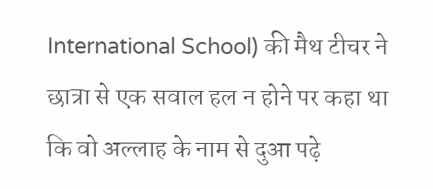International School) की मैथ टीचर ने छात्रा से एक सवाल हल न होने पर कहा था कि वो अल्लाह के नाम से दुआ पढ़े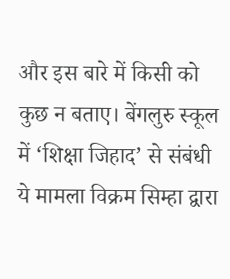और इस बारे में किसी को कुछ न बताए। बेंगलुरु स्कूल में ‘शिक्षा जिहाद’ से संबंधी ये मामला विक्रम सिम्हा द्वारा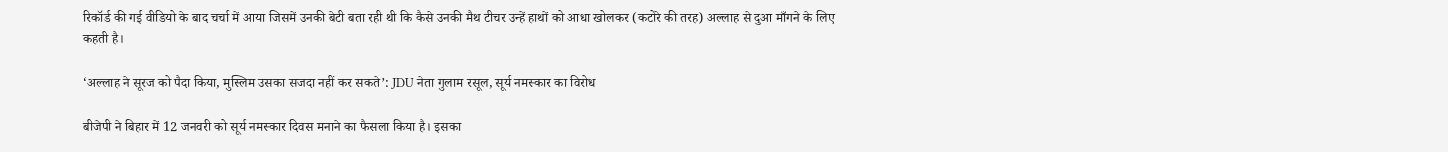रिकॉर्ड की गई वीडियो के बाद चर्चा में आया जिसमें उनकी बेटी बता रही थी कि कैसे उनकी मैथ टीचर उन्हें हाथों को आधा खोलकर (कटोरे की तरह) अल्लाह से दुआ माँगने के लिए कहती है।

‘अल्लाह ने सूरज को पैदा किया, मुस्लिम उसका सजदा नहीं कर सकते’: JDU नेता गुलाम रसूल, सूर्य नमस्कार का विरोध

बीजेपी ने बिहार में 12 जनवरी को सूर्य नमस्कार दिवस मनाने का फैसला किया है। इसका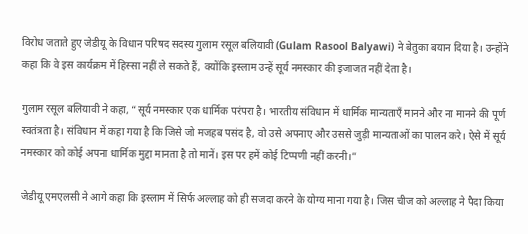विरोध जताते हुए जेडीयू के विधान परिषद सदस्य गुलाम रसूल बलियावी (Gulam Rasool Balyawi) ने बेतुका बयान दिया है। उन्होंने कहा कि वे इस कार्यक्रम में हिस्सा नहीं ले सकते हैं, क्योंकि इस्लाम उन्हें सूर्य नमस्कार की इजाजत नहीं देता है।

गुलाम रसूल बलियावी ने कहा, “सूर्य नमस्कार एक धार्मिक परंपरा है। भारतीय संविधान में धार्मिक मान्यताएँ मानने और ना मानने की पूर्ण स्वतंत्रता है। संविधान में कहा गया है कि जिसे जो मजहब पसंद है, वो उसे अपनाए और उससे जुड़ी मान्यताओं का पालन करे। ऐसे में सूर्य नमस्कार को कोई अपना धार्मिक मुद्दा मानता है तो मानें। इस पर हमें कोई टिप्पणी नहीं करनी।”

जेडीयू एमएलसी ने आगे कहा कि इस्लाम में सिर्फ अल्लाह को ही सजदा करने के योग्य माना गया है। जिस चीज को अल्लाह ने पैदा किया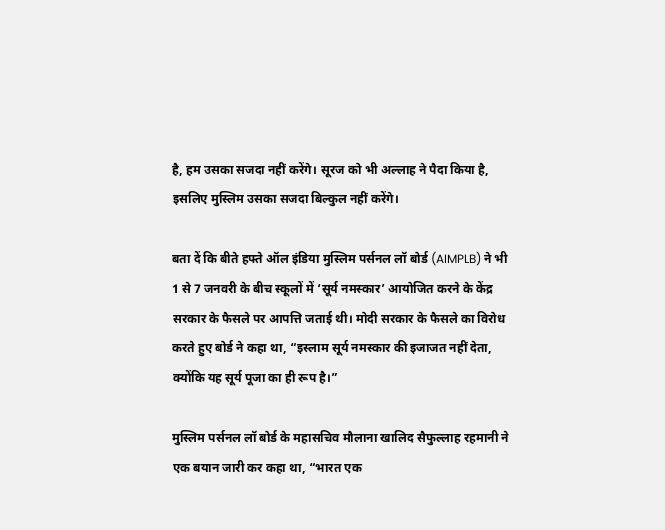है, हम उसका सजदा नहीं करेंगे। सूरज को भी अल्लाह ने पैदा किया है, इसलिए मुस्लिम उसका सजदा बिल्कुल नहीं करेंगे।

बता दें कि बीते हफ्ते ऑल इंडिया मुस्लिम पर्सनल लॉ बोर्ड (AIMPLB) ने भी 1 से 7 जनवरी के बीच स्कूलों में ‘सूर्य नमस्कार’ आयोजित करने के केंद्र सरकार के फैसले पर आपत्ति जताई थी। मोदी सरकार के फैसले का विरोध करते हुए बोर्ड ने कहा था, “इस्लाम सूर्य नमस्कार की इजाजत नहीं देता, क्योंकि यह सूर्य पूजा का ही रूप है।”

मुस्लिम पर्सनल लॉ बोर्ड के महासचिव मौलाना खालिद सैफुल्लाह रहमानी ने एक बयान जारी कर कहा था, “भारत एक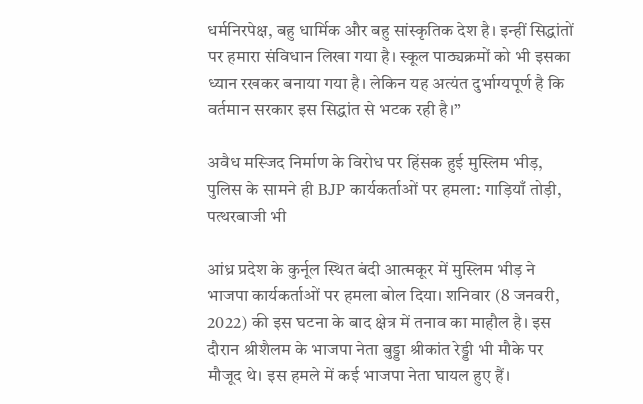धर्मनिरपेक्ष, बहु धार्मिक और बहु सांस्कृतिक देश है। इन्हीं सिद्धांतों पर हमारा संविधान लिखा गया है। स्कूल पाठ्यक्रमों को भी इसका ध्यान रखकर बनाया गया है। लेकिन यह अत्यंत दुर्भाग्यपूर्ण है कि वर्तमान सरकार इस सिद्धांत से भटक रही है।”

अवैध मस्जिद निर्माण के विरोध पर हिंसक हुई मुस्लिम भीड़, पुलिस के सामने ही BJP कार्यकर्ताओं पर हमला: गाड़ियाँ तोड़ी, पत्थरबाजी भी

आंध्र प्रदेश के कुर्नूल स्थित बंदी आत्मकूर में मुस्लिम भीड़ ने भाजपा कार्यकर्ताओं पर हमला बोल दिया। शनिवार (8 जनवरी, 2022) की इस घटना के बाद क्षेत्र में तनाव का माहौल है। इस दौरान श्रीशैलम के भाजपा नेता बुड्डा श्रीकांत रेड्डी भी मौके पर मौजूद थे। इस हमले में कई भाजपा नेता घायल हुए हैं।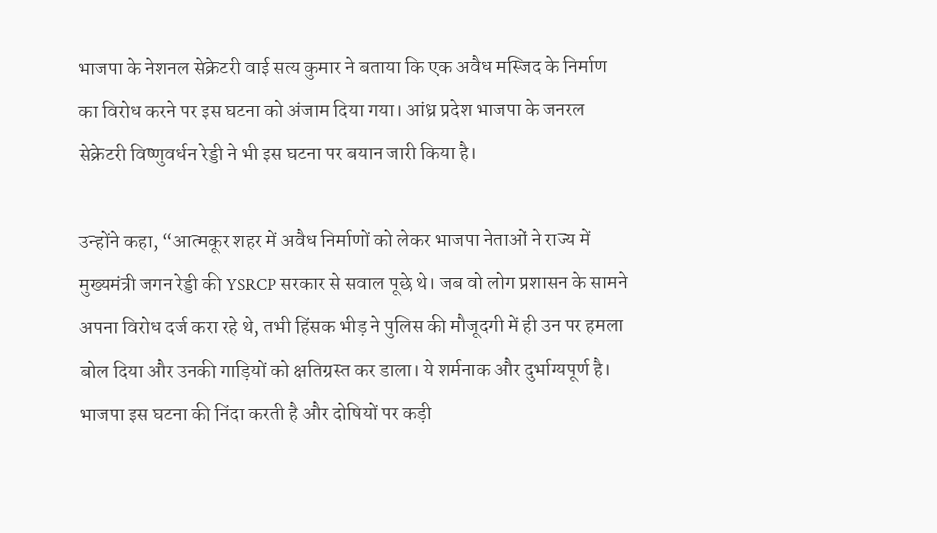भाजपा के नेशनल सेक्रेटरी वाई सत्य कुमार ने बताया कि एक अवैध मस्जिद के निर्माण का विरोध करने पर इस घटना को अंजाम दिया गया। आंध्र प्रदेश भाजपा के जनरल सेक्रेटरी विष्णुवर्धन रेड्डी ने भी इस घटना पर बयान जारी किया है।

उन्होंने कहा, “आत्मकूर शहर में अवैध निर्माणों को लेकर भाजपा नेताओं ने राज्य में मुख्यमंत्री जगन रेड्डी की YSRCP सरकार से सवाल पूछे थे। जब वो लोग प्रशासन के सामने अपना विरोध दर्ज करा रहे थे, तभी हिंसक भीड़ ने पुलिस की मौजूदगी में ही उन पर हमला बोल दिया और उनकी गाड़ियों को क्षतिग्रस्त कर डाला। ये शर्मनाक और दुर्भाग्यपूर्ण है। भाजपा इस घटना की निंदा करती है और दोषियों पर कड़ी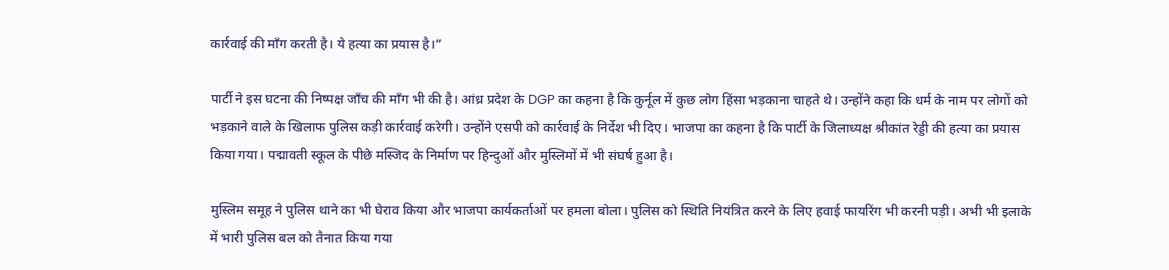कार्रवाई की माँग करती है। ये हत्या का प्रयास है।”

पार्टी ने इस घटना की निष्पक्ष जाँच की माँग भी की है। आंध्र प्रदेश के DGP का कहना है कि कुर्नूल में कुछ लोग हिंसा भड़काना चाहते थे। उन्होंने कहा कि धर्म के नाम पर लोगों को भड़काने वाले के खिलाफ पुलिस कड़ी कार्रवाई करेगी। उन्होंने एसपी को कार्रवाई के निर्देश भी दिए। भाजपा का कहना है कि पार्टी के जिलाध्यक्ष श्रीकांत रेड्डी की हत्या का प्रयास किया गया। पद्मावती स्कूल के पीछे मस्जिद के निर्माण पर हिन्दुओं और मुस्लिमों में भी संघर्ष हुआ है।

मुस्लिम समूह ने पुलिस थाने का भी घेराव किया और भाजपा कार्यकर्ताओं पर हमला बोला। पुलिस को स्थिति नियंत्रित करने के लिए हवाई फायरिंग भी करनी पड़ी। अभी भी इलाके में भारी पुलिस बल को तैनात किया गया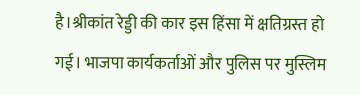है।श्रीकांत रेड्डी की कार इस हिंसा में क्षतिग्रस्त हो गई। भाजपा कार्यकर्ताओं और पुलिस पर मुस्लिम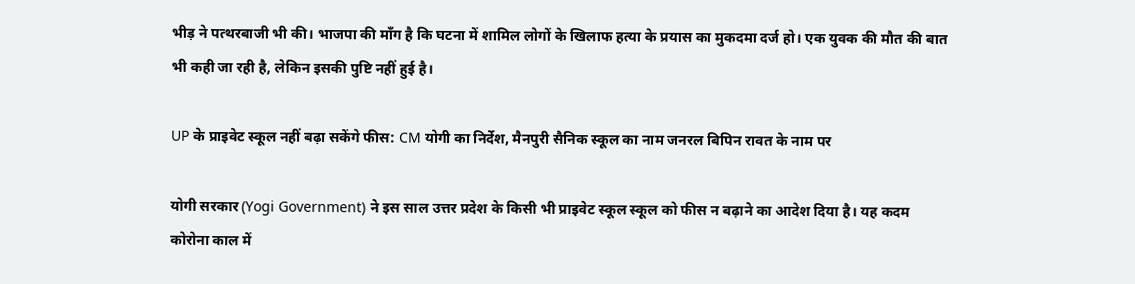भीड़ ने पत्थरबाजी भी की। भाजपा की माँग है कि घटना में शामिल लोगों के खिलाफ हत्या के प्रयास का मुकदमा दर्ज हो। एक युवक की मौत की बात भी कही जा रही है, लेकिन इसकी पुष्टि नहीं हुई है।

UP के प्राइवेट स्कूल नहीं बढ़ा सकेंगे फीस: CM योगी का निर्देश, मैनपुरी सैनिक स्कूल का नाम जनरल बिपिन रावत के नाम पर

योगी सरकार (Yogi Government) ने इस साल उत्तर प्रदेश के किसी भी प्राइवेट स्कूल स्कूल को फीस न बढ़ाने का आदेश दिया है। यह कदम कोरोना काल में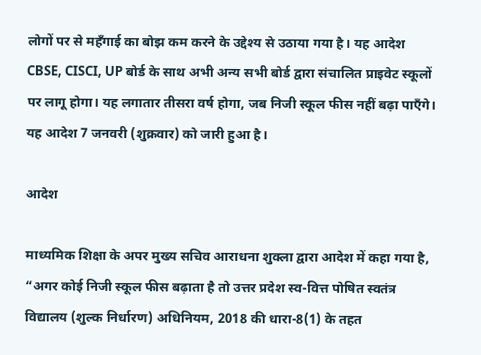लोगों पर से महँगाई का बोझ कम करने के उद्देश्य से उठाया गया है। यह आदेश CBSE, CISCI, UP बोर्ड के साथ अभी अन्य सभी बोर्ड द्वारा संचालित प्राइवेट स्कूलों पर लागू होगा। यह लगातार तीसरा वर्ष होगा, जब निजी स्कूल फीस नहीं बढ़ा पाएँगे। यह आदेश 7 जनवरी (शुक्रवार) को जारी हुआ है।

आदेश

माध्यमिक शिक्षा के अपर मुख्य सचिव आराधना शुक्ला द्वारा आदेश में कहा गया है, “अगर कोई निजी स्कूल फीस बढ़ाता है तो उत्तर प्रदेश स्व-वित्त पोषित स्वतंत्र विद्यालय (शुल्क निर्धारण) अधिनियम, 2018 की धारा-8(1) के तहत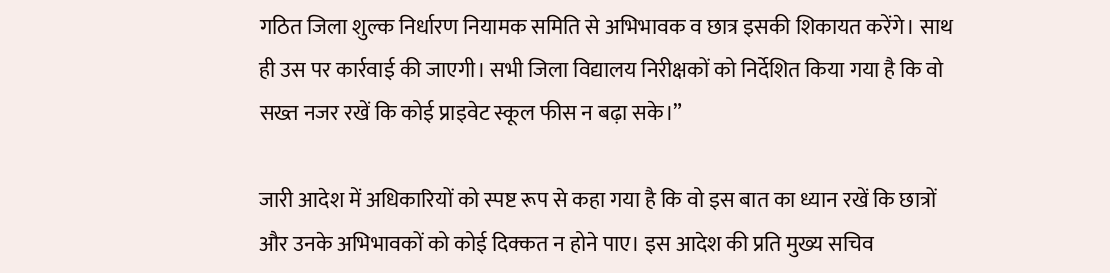गठित जिला शुल्क निर्धारण नियामक समिति से अभिभावक व छात्र इसकी शिकायत करेंगे। साथ ही उस पर कार्रवाई की जाएगी। सभी जिला विद्यालय निरीक्षकों को निर्देशित किया गया है कि वो सख्त नजर रखें कि कोई प्राइवेट स्कूल फीस न बढ़ा सके।”

जारी आदेश में अधिकारियों को स्पष्ट रूप से कहा गया है कि वो इस बात का ध्यान रखें कि छात्रों और उनके अभिभावकों को कोई दिक्कत न होने पाए। इस आदेश की प्रति मुख्य सचिव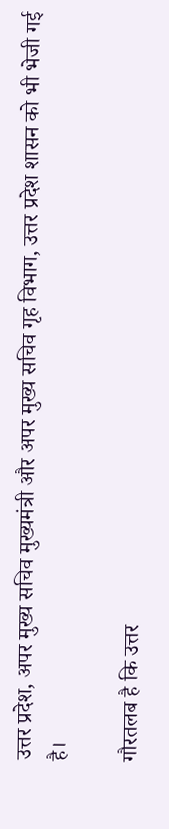उत्तर प्रदेश, अपर मुख्य सचिव मुख्यमंत्री और अपर मुख्य सचिव गृह विभाग, उत्तर प्रदेश शासन को भी भेजी गई है।

गौरतलब है कि उत्तर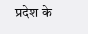प्रदेश के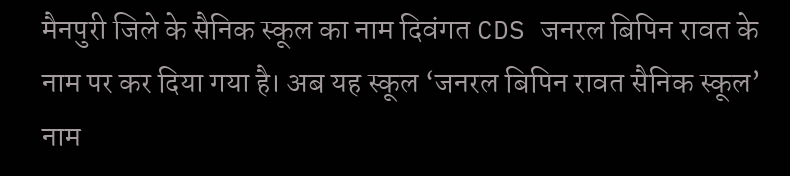मैनपुरी जिले के सैनिक स्कूल का नाम दिवंगत CDS जनरल बिपिन रावत के नाम पर कर दिया गया है। अब यह स्कूल ‘जनरल बिपिन रावत सैनिक स्कूल’ नाम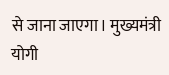से जाना जाएगा। मुख्यमंत्री योगी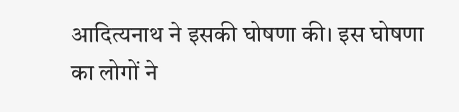आदित्यनाथ ने इसकी घोषणा की। इस घोषणा का लोगों ने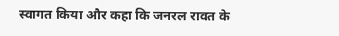स्वागत किया और कहा कि जनरल रावत के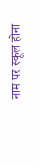नाम पर स्कूल होना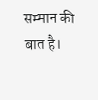सम्मान की बात है।